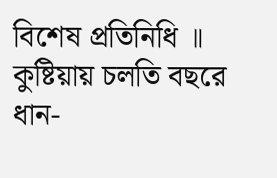বিশেষ প্রতিনিধি ॥ কুষ্টিয়ায় চলতি বছরে ধান-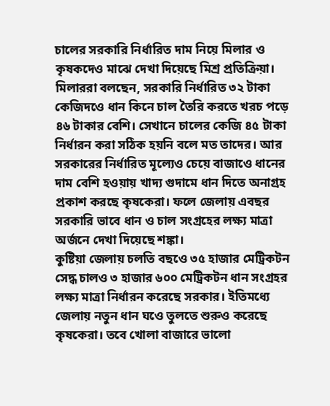চালের সরকারি নির্ধারিত দাম নিয়ে মিলার ও কৃষকদেও মাঝে দেখা দিয়েছে মিশ্র প্রতিক্রিয়া। মিলাররা বলছেন, সরকারি নির্ধারিত ৩২ টাকা কেজিদওে ধান কিনে চাল তৈরি করতে খরচ পড়ে ৪৬ টাকার বেশি। সেখানে চালের কেজি ৪৫ টাকা নির্ধারন করা সঠিক হয়নি বলে মত তাদের। আর সরকারের নির্ধারিত মূল্যেও চেয়ে বাজাওে ধানের দাম বেশি হওয়ায় খাদ্য গুদামে ধান দিতে অনাগ্রহ প্রকাশ করছে কৃষকেরা। ফলে জেলায় এবছর সরকারি ভাবে ধান ও চাল সংগ্রহের লক্ষ্য মাত্রা অর্জনে দেখা দিয়েছে শঙ্কা।
কুষ্টিয়া জেলায় চলতি বছওে ৩৫ হাজার মেট্রিকটন সেদ্ধ চালও ৩ হাজার ৬০০ মেট্রিকটন ধান সংগ্রহর লক্ষ্য মাত্রা নির্ধারন করেছে সরকার। ইতিমধ্যে জেলায় নতুন ধান ঘওে তুলতে শুরুও করেছে কৃষকেরা। তবে খোলা বাজারে ভালো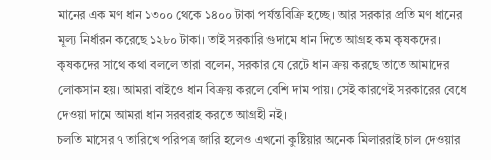মানের এক মণ ধান ১৩০০ থেকে ১৪০০ টাকা পর্যন্তবিক্রি হচ্ছে। আর সরকার প্রতি মণ ধানের মূল্য নির্ধারন করেছে ১২৮০ টাকা। তাই সরকারি গুদামে ধান দিতে আগ্রহ কম কৃষকদের।
কৃষকদের সাথে কথা বললে তারা বলেন, সরকার যে রেটে ধান ক্রয় করছে তাতে আমাদের লোকসান হয়। আমরা বাইওে ধান বিক্রয় করলে বেশি দাম পায়। সেই কারণেই সরকারের বেধে দেওয়া দামে আমরা ধান সরবরাহ করতে আগ্রহী নই।
চলতি মাসের ৭ তারিখে পরিপত্র জারি হলেও এখনো কুষ্টিয়ার অনেক মিলাররাই চাল দেওয়ার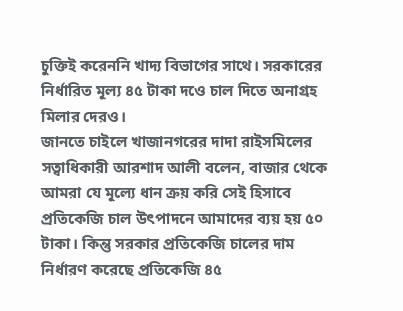চুক্তিই করেননি খাদ্য বিভাগের সাথে। সরকারের নির্ধারিত মূল্য ৪৫ টাকা দওে চাল দিতে অনাগ্রহ মিলার দেরও।
জানতে চাইলে খাজানগরের দাদা রাইসমিলের সত্বাধিকারী আরশাদ আলী বলেন, বাজার থেকে আমরা যে মূল্যে ধান ক্রয় করি সেই হিসাবে প্রতিকেজি চাল উৎপাদনে আমাদের ব্যয় হয় ৫০ টাকা। কিন্তু সরকার প্রতিকেজি চালের দাম নির্ধারণ করেছে প্রতিকেজি ৪৫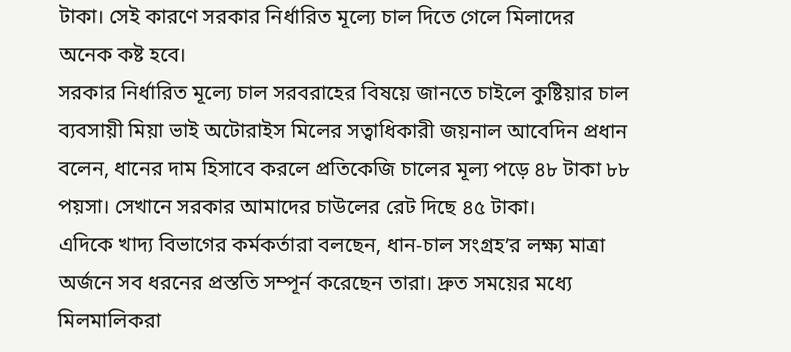টাকা। সেই কারণে সরকার নির্ধারিত মূল্যে চাল দিতে গেলে মিলাদের অনেক কষ্ট হবে।
সরকার নির্ধারিত মূল্যে চাল সরবরাহের বিষয়ে জানতে চাইলে কুষ্টিয়ার চাল ব্যবসায়ী মিয়া ভাই অটোরাইস মিলের সত্বাধিকারী জয়নাল আবেদিন প্রধান বলেন, ধানের দাম হিসাবে করলে প্রতিকেজি চালের মূল্য পড়ে ৪৮ টাকা ৮৮ পয়সা। সেখানে সরকার আমাদের চাউলের রেট দিছে ৪৫ টাকা।
এদিকে খাদ্য বিভাগের কর্মকর্তারা বলছেন, ধান-চাল সংগ্রহ’র লক্ষ্য মাত্রা অর্জনে সব ধরনের প্রস্ততি সম্পূর্ন করেছেন তারা। দ্রুত সময়ের মধ্যে মিলমালিকরা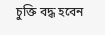চুক্তি বদ্ধ হবেন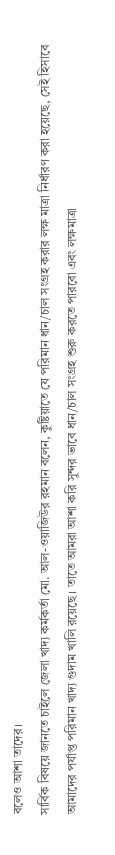বলেও আশা তাদের।
সার্বিক বিষয়ে জানতে চাইলে জেলা খাদ্য কর্মকর্তা মো. আল-ওয়াজিউর রহমান বলেন, কুষ্টিয়াতে যে পরিমান ধান/চাল সংগ্রহ করার লক্ষ মাত্রা নির্ধারণ করা হয়েছে, সেই হিসাবে আমাদের পর্যাপ্ত পরিমান খাদ্য গুদাম খালি রয়েছে। তাতে আমরা আশা করি সুন্দর ভাবে ধান/চাল সংগ্রহ শুরু করতে পারবো এবং লক্ষমাত্রা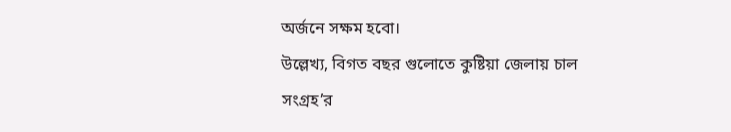অর্জনে সক্ষম হবো।
উল্লেখ্য, বিগত বছর গুলোতে কুষ্টিয়া জেলায় চাল সংগ্রহ’র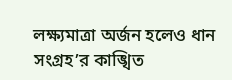লক্ষ্যমাত্রা অর্জন হলেও ধান সংগ্রহ’র কাঙ্খিত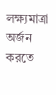লক্ষ্যমাত্রা অর্জন করতে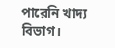পারেনি খাদ্য বিভাগ।